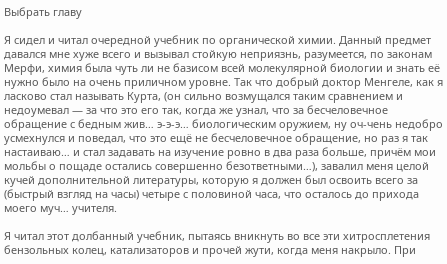Выбрать главу

Я сидел и читал очередной учебник по органической химии. Данный предмет давался мне хуже всего и вызывал стойкую неприязнь, разумеется, по законам Мерфи, химия была чуть ли не базисом всей молекулярной биологии и знать её нужно было на очень приличном уровне. Так что добрый доктор Менгеле, как я ласково стал называть Курта, (он сильно возмущался таким сравнением и недоумевал — за что это его так, когда же узнал, что за бесчеловечное обращение с бедным жив… э-э-э… биологическим оружием, ну оч-чень недобро усмехнулся и поведал, что это ещё не бесчеловечное обращение, но раз я так настаиваю… и стал задавать на изучение ровно в два раза больше, причём мои мольбы о пощаде остались совершенно безответными…), завалил меня целой кучей дополнительной литературы, которую я должен был освоить всего за (быстрый взгляд на часы) четыре с половиной часа, что осталось до прихода моего муч… учителя.

Я читал этот долбанный учебник, пытаясь вникнуть во все эти хитросплетения бензольных колец, катализаторов и прочей жути, когда меня накрыло. При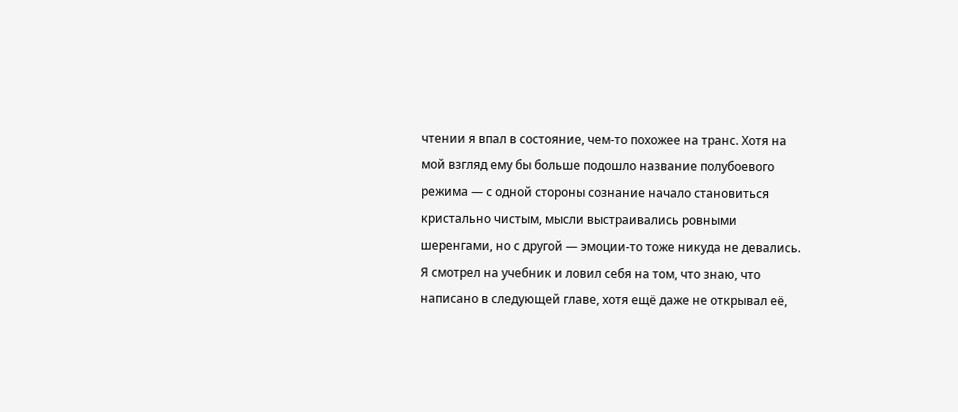чтении я впал в состояние, чем-то похожее на транс. Хотя на мой взгляд ему бы больше подошло название полубоевого режима — с одной стороны сознание начало становиться кристально чистым, мысли выстраивались ровными шеренгами, но с другой — эмоции-то тоже никуда не девались. Я смотрел на учебник и ловил себя на том, что знаю, что написано в следующей главе, хотя ещё даже не открывал её,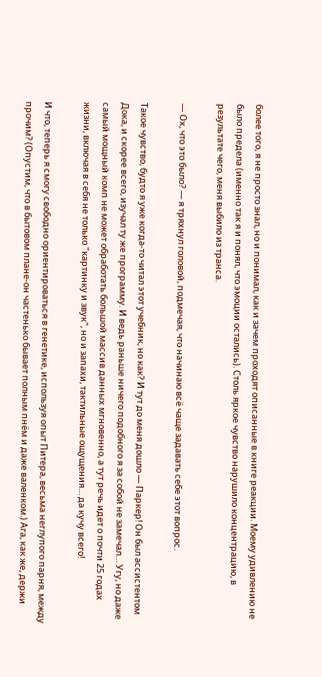более того, я не просто знал, но и понимал, как и зачем проходят описанные в книге реакции. Моему удивлению не было предела (именно так я и понял, что эмоции остались). Столь яркое чувство нарушило концентрацию, в результате чего, меня выбило из транса.

— Ох, что это было? — я тряхнул головой, подмечая, что начинаю всё чаще задавать себе этот вопрос.

Такое чувство, будто я уже когда-то читал этот учебник, но как? И тут до меня дошло — Паркер! Он был ассистентом Дока, и скорее всего, изучал ту же программу. И ведь раньше ничего подобного я за собой не замечал… Угу, но даже самый мощный комп не может обработать большой массив данных мгновенно, а тут речь идет о почти 25 годах жизни, включая в себя не только "картинку и звук", но и запахи, тактильные ощущения… да кучу всего!

И что, теперь я смогу свободно ориентироваться в генетике, используя опыт Питера, весьма неглупого парня, между прочим? (Опустим, что в бытовом плане-он частенько бывает полным пнём и даже валенком.) Ага, как же, держи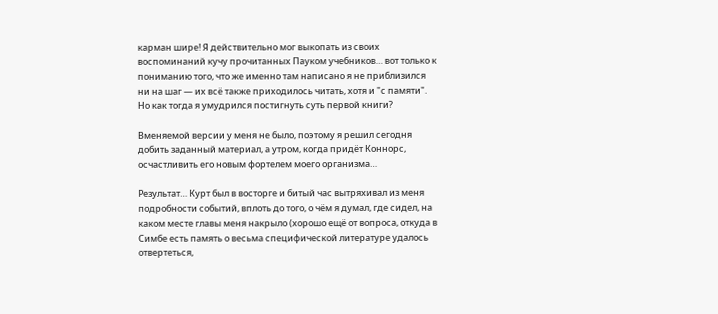карман шире! Я действительно мог выкопать из своих воспоминаний кучу прочитанных Пауком учебников… вот только к пониманию того, что же именно там написано я не приблизился ни на шаг — их всё также приходилось читать, хотя и "с памяти". Но как тогда я умудрился постигнуть суть первой книги?

Вменяемой версии у меня не было, поэтому я решил сегодня добить заданный материал, а утром, когда придёт Коннорс, осчастливить его новым фортелем моего организма…

Результат… Курт был в восторге и битый час вытряхивал из меня подробности событий, вплоть до того, о чём я думал, где сидел, на каком месте главы меня накрыло (хорошо ещё от вопроса, откуда в Симбе есть память о весьма специфической литературе удалось отвертеться,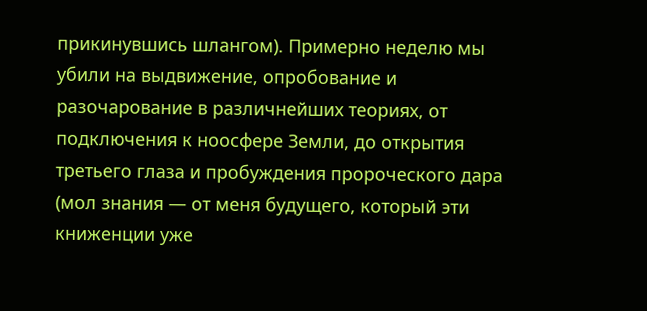прикинувшись шлангом). Примерно неделю мы убили на выдвижение, опробование и разочарование в различнейших теориях, от подключения к ноосфере Земли, до открытия третьего глаза и пробуждения пророческого дара (мол знания — от меня будущего, который эти книженции уже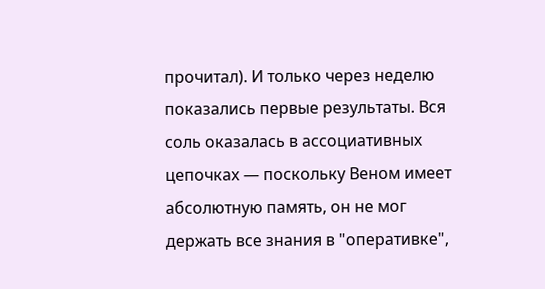прочитал). И только через неделю показались первые результаты. Вся соль оказалась в ассоциативных цепочках — поскольку Веном имеет абсолютную память, он не мог держать все знания в "оперативке",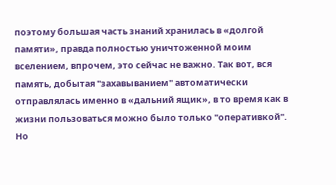поэтому большая часть знаний хранилась в «долгой памяти», правда полностью уничтоженной моим вселением, впрочем, это сейчас не важно. Так вот, вся память, добытая "захавыванием" автоматически отправлялась именно в «дальний ящик», в то время как в жизни пользоваться можно было только "оперативкой". Но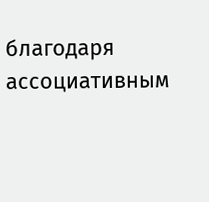благодаря ассоциативным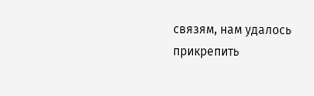связям, нам удалось прикрепить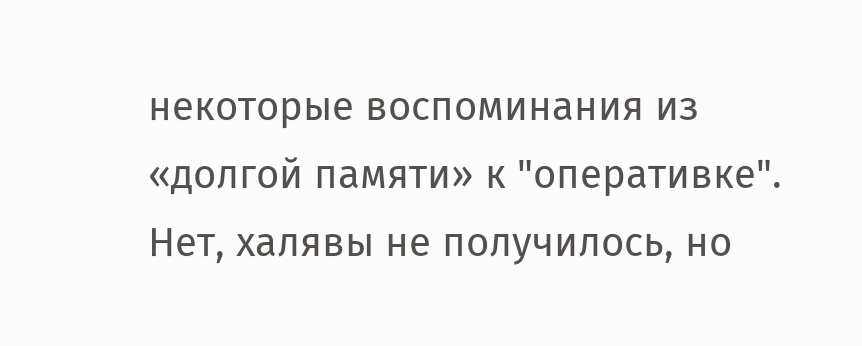некоторые воспоминания из «долгой памяти» к "оперативке". Нет, халявы не получилось, но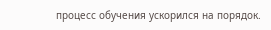процесс обучения ускорился на порядок.